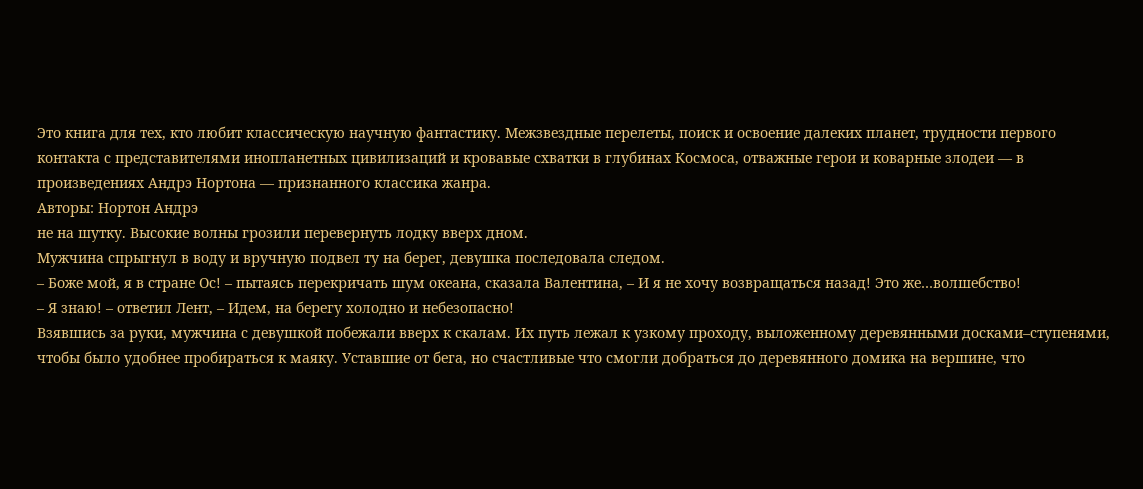Это книга для тех, кто любит классическую научную фантастику. Межзвездные перелеты, поиск и освоение далеких планет, трудности первого контакта с представителями инопланетных цивилизаций и кровавые схватки в глубинах Космоса, отважные герои и коварные злодеи — в произведениях Андрэ Нортона — признанного классика жанра.
Авторы: Нортон Андрэ
не на шутку. Высокие волны грозили перевернуть лодку вверх дном.
Мужчина спрыгнул в воду и вручную подвел ту на берег, девушка последовала следом.
– Боже мой, я в стране Ос! – пытаясь перекричать шум океана, сказала Валентина, – И я не хочу возвращаться назад! Это же…волшебство!
– Я знаю! – ответил Лент, – Идем, на берегу холодно и небезопасно!
Взявшись за руки, мужчина с девушкой побежали вверх к скалам. Их путь лежал к узкому проходу, выложенному деревянными досками–ступенями, чтобы было удобнее пробираться к маяку. Уставшие от бега, но счастливые что смогли добраться до деревянного домика на вершине, что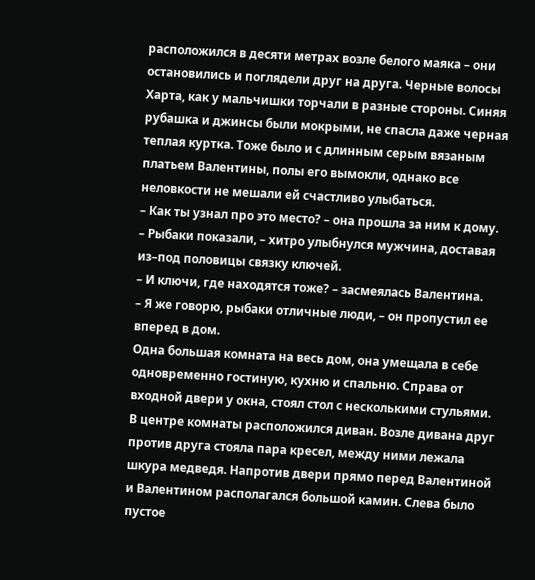расположился в десяти метрах возле белого маяка – они остановились и поглядели друг на друга. Черные волосы Харта, как у мальчишки торчали в разные стороны. Синяя рубашка и джинсы были мокрыми, не спасла даже черная теплая куртка. Тоже было и с длинным серым вязаным платьем Валентины, полы его вымокли, однако все неловкости не мешали ей счастливо улыбаться.
– Как ты узнал про это место? – она прошла за ним к дому.
– Рыбаки показали, – хитро улыбнулся мужчина, доставая из–под половицы связку ключей.
– И ключи, где находятся тоже? – засмеялась Валентина.
– Я же говорю, рыбаки отличные люди, – он пропустил ее вперед в дом.
Одна большая комната на весь дом, она умещала в себе одновременно гостиную, кухню и спальню. Справа от входной двери у окна, стоял стол с несколькими стульями. В центре комнаты расположился диван. Возле дивана друг против друга стояла пара кресел, между ними лежала шкура медведя. Напротив двери прямо перед Валентиной и Валентином располагался большой камин. Слева было пустое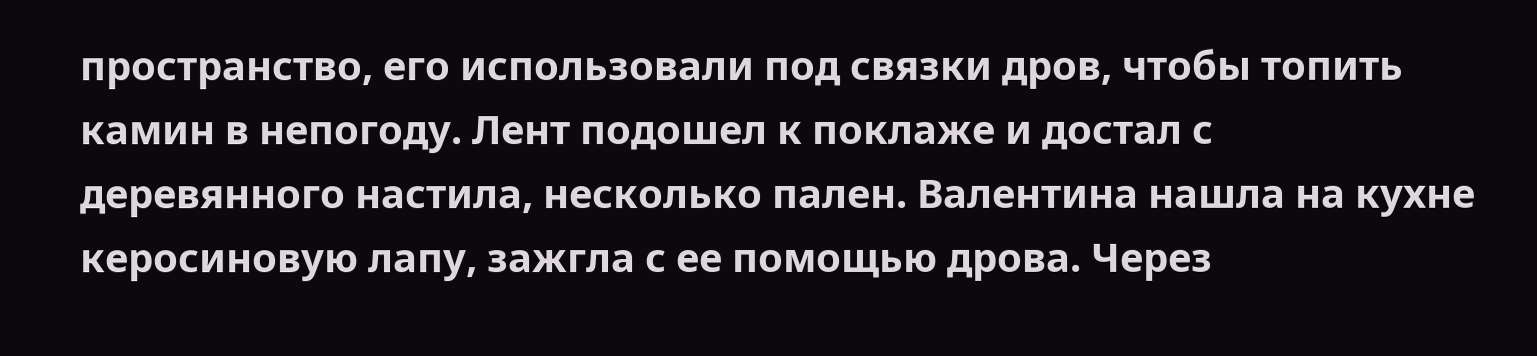пространство, его использовали под связки дров, чтобы топить камин в непогоду. Лент подошел к поклаже и достал с деревянного настила, несколько пален. Валентина нашла на кухне керосиновую лапу, зажгла с ее помощью дрова. Через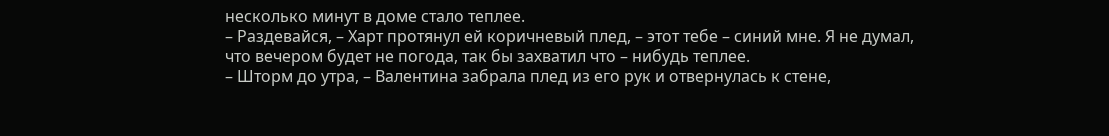несколько минут в доме стало теплее.
– Раздевайся, – Харт протянул ей коричневый плед, – этот тебе – синий мне. Я не думал, что вечером будет не погода, так бы захватил что – нибудь теплее.
– Шторм до утра, – Валентина забрала плед из его рук и отвернулась к стене,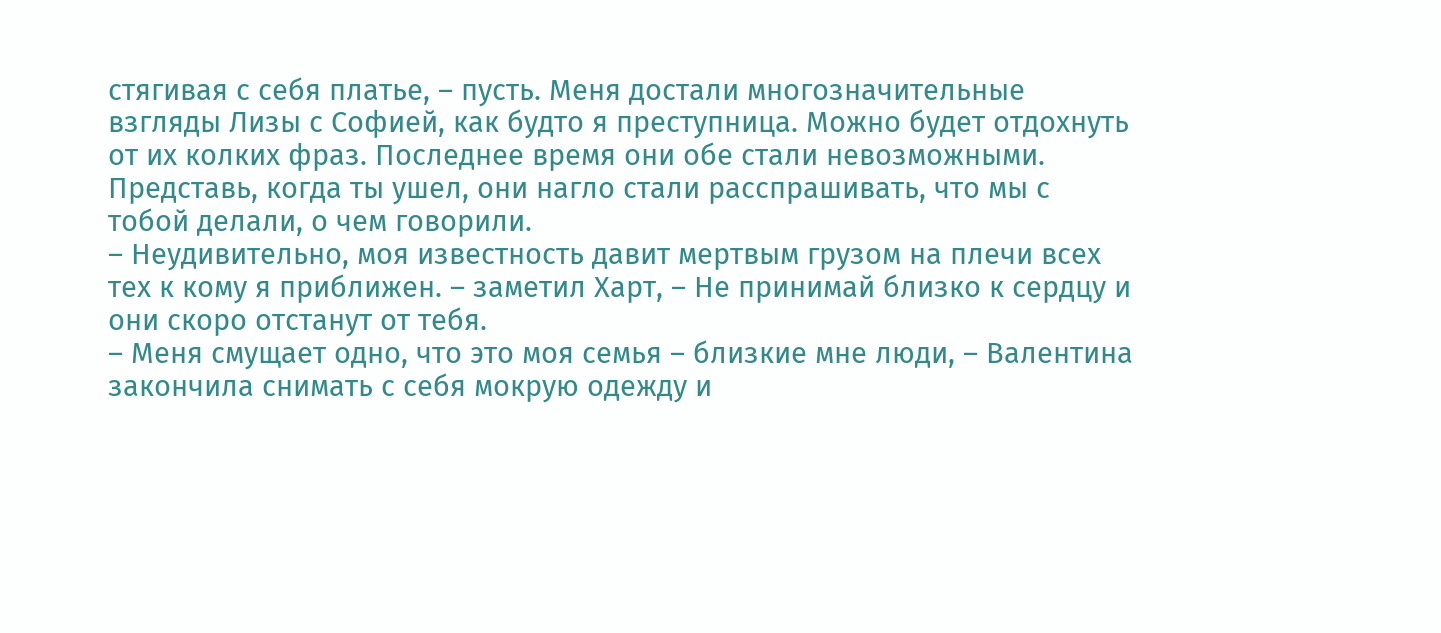стягивая с себя платье, – пусть. Меня достали многозначительные взгляды Лизы с Софией, как будто я преступница. Можно будет отдохнуть от их колких фраз. Последнее время они обе стали невозможными. Представь, когда ты ушел, они нагло стали расспрашивать, что мы с тобой делали, о чем говорили.
– Неудивительно, моя известность давит мертвым грузом на плечи всех тех к кому я приближен. – заметил Харт, – Не принимай близко к сердцу и они скоро отстанут от тебя.
– Меня смущает одно, что это моя семья – близкие мне люди, – Валентина закончила снимать с себя мокрую одежду и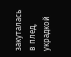закуталась в плед, украдкой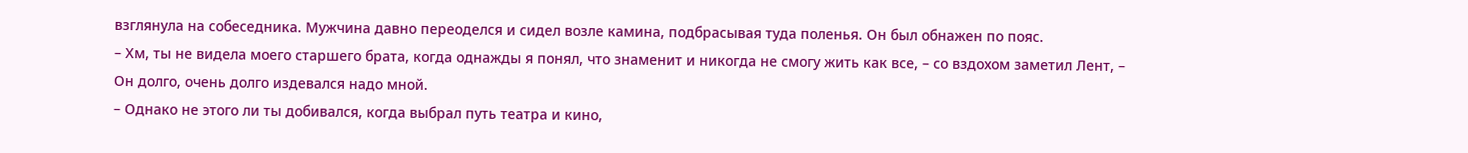взглянула на собеседника. Мужчина давно переоделся и сидел возле камина, подбрасывая туда поленья. Он был обнажен по пояс.
– Хм, ты не видела моего старшего брата, когда однажды я понял, что знаменит и никогда не смогу жить как все, – со вздохом заметил Лент, – Он долго, очень долго издевался надо мной.
– Однако не этого ли ты добивался, когда выбрал путь театра и кино,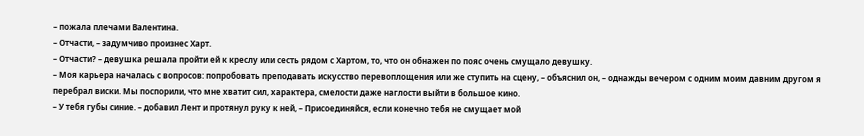– пожала плечами Валентина.
– Отчасти, – задумчиво произнес Харт.
– Отчасти? – девушка решала пройти ей к креслу или сесть рядом с Хартом, то, что он обнажен по пояс очень смущало девушку.
– Моя карьера началась с вопросов: попробовать преподавать искусство перевоплощения или же ступить на сцену, – объяснил он, – однажды вечером с одним моим давним другом я перебрал виски. Мы поспорили, что мне хватит сил, характера, смелости даже наглости выйти в большое кино.
– У тебя губы синие. – добавил Лент и протянул руку к ней, – Присоединяйся, если конечно тебя не смущает мой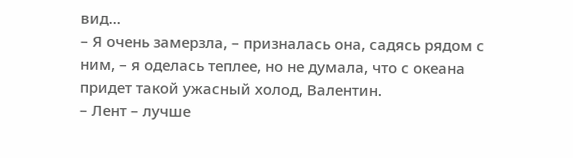вид…
– Я очень замерзла, – призналась она, садясь рядом с ним, – я оделась теплее, но не думала, что с океана придет такой ужасный холод, Валентин.
– Лент – лучше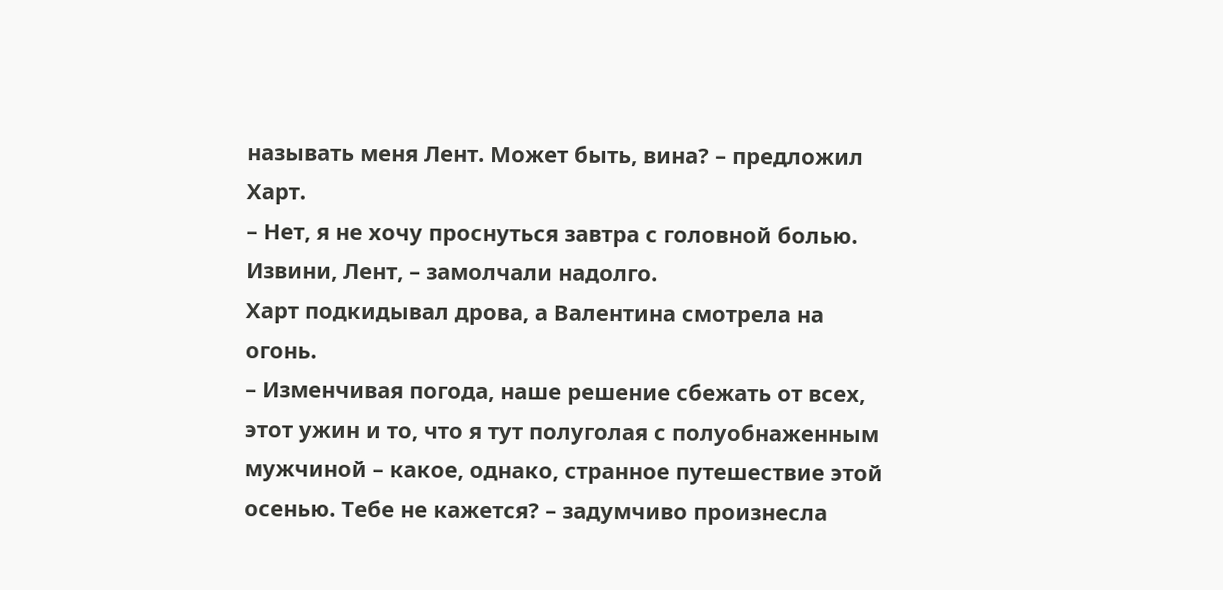называть меня Лент. Может быть, вина? – предложил Харт.
– Нет, я не хочу проснуться завтра с головной болью. Извини, Лент, – замолчали надолго.
Харт подкидывал дрова, а Валентина смотрела на огонь.
– Изменчивая погода, наше решение сбежать от всех, этот ужин и то, что я тут полуголая с полуобнаженным мужчиной – какое, однако, странное путешествие этой осенью. Тебе не кажется? – задумчиво произнесла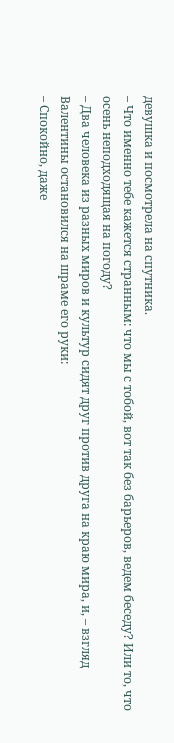девушка и посмотрела на спутника.
– Что именно тебе кажется странным: что мы с тобой, вот так без барьеров, ведем беседу? Или то, что осень неподходящая на погоду?
– Два человека из разных миров и культур сидят друг против друга на краю мира, и, – взгляд Валентины остановился на шраме его руки:
– Спокойно, даже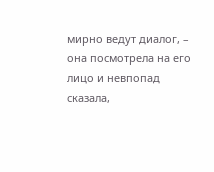мирно ведут диалог, – она посмотрела на его лицо и невпопад сказала,